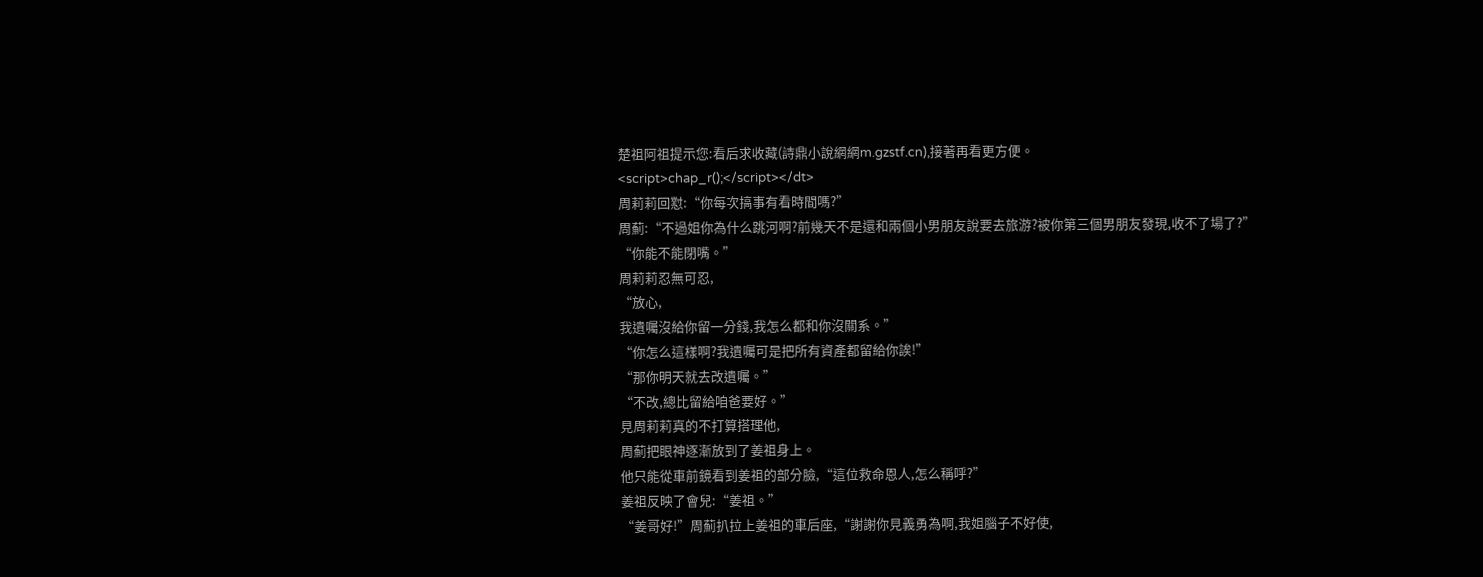楚祖阿祖提示您:看后求收藏(詩鼎小說網網m.gzstf.cn),接著再看更方便。
<script>chap_r();</script></dt>
周莉莉回懟:“你每次搞事有看時間嗎?”
周薊:“不過姐你為什么跳河啊?前幾天不是還和兩個小男朋友說要去旅游?被你第三個男朋友發現,收不了場了?”
“你能不能閉嘴。”
周莉莉忍無可忍,
“放心,
我遺囑沒給你留一分錢,我怎么都和你沒關系。”
“你怎么這樣啊?我遺囑可是把所有資產都留給你誒!”
“那你明天就去改遺囑。”
“不改,總比留給咱爸要好。”
見周莉莉真的不打算搭理他,
周薊把眼神逐漸放到了姜祖身上。
他只能從車前鏡看到姜祖的部分臉,“這位救命恩人,怎么稱呼?”
姜祖反映了會兒:“姜祖。”
“姜哥好!”周薊扒拉上姜祖的車后座,“謝謝你見義勇為啊,我姐腦子不好使,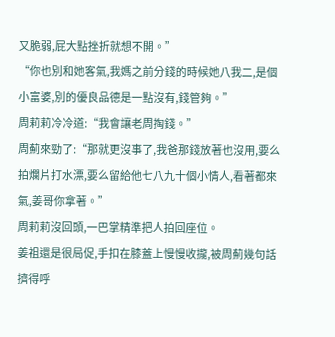又脆弱,屁大點挫折就想不開。”
“你也別和她客氣,我媽之前分錢的時候她八我二,是個小富婆,別的優良品德是一點沒有,錢管夠。”
周莉莉冷冷道:“我會讓老周掏錢。”
周薊來勁了:“那就更沒事了,我爸那錢放著也沒用,要么拍爛片打水漂,要么留給他七八九十個小情人,看著都來氣,姜哥你拿著。”
周莉莉沒回頭,一巴掌精準把人拍回座位。
姜祖還是很局促,手扣在膝蓋上慢慢收攏,被周薊幾句話擠得呼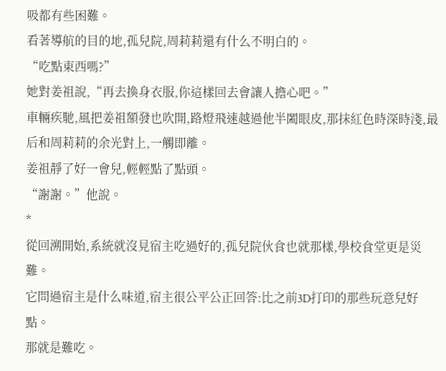吸都有些困難。
看著導航的目的地,孤兒院,周莉莉還有什么不明白的。
“吃點東西嗎?”
她對姜祖說,“再去換身衣服,你這樣回去會讓人擔心吧。”
車輛疾馳,風把姜祖額發也吹開,路燈飛速越過他半闔眼皮,那抹紅色時深時淺,最后和周莉莉的余光對上,一觸即離。
姜祖靜了好一會兒,輕輕點了點頭。
“謝謝。”他說。
*
從回溯開始,系統就沒見宿主吃過好的,孤兒院伙食也就那樣,學校食堂更是災難。
它問過宿主是什么味道,宿主很公平公正回答:比之前3D打印的那些玩意兒好點。
那就是難吃。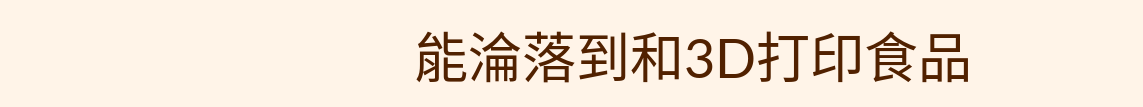能淪落到和3D打印食品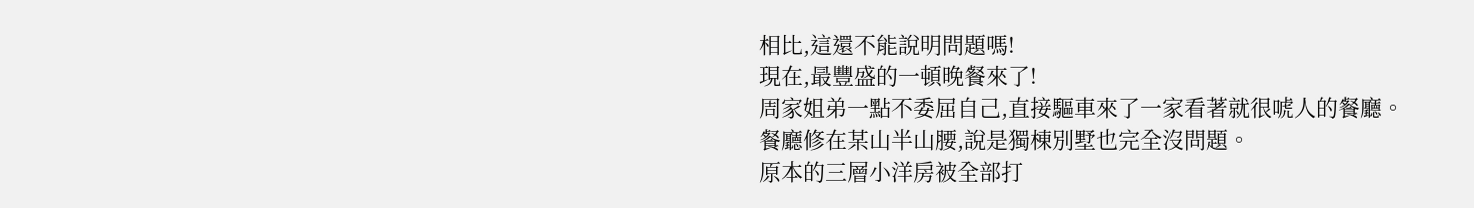相比,這還不能說明問題嗎!
現在,最豐盛的一頓晚餐來了!
周家姐弟一點不委屈自己,直接驅車來了一家看著就很唬人的餐廳。
餐廳修在某山半山腰,說是獨棟別墅也完全沒問題。
原本的三層小洋房被全部打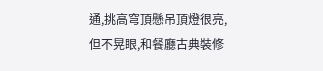通,挑高穹頂懸吊頂燈很亮,但不晃眼,和餐廳古典裝修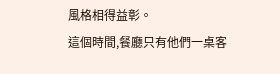風格相得益彰。
這個時間,餐廳只有他們一桌客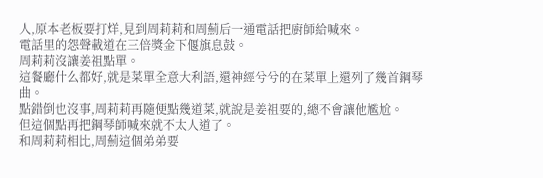人,原本老板要打烊,見到周莉莉和周薊后一通電話把廚師給喊來。
電話里的怨聲載道在三倍獎金下偃旗息鼓。
周莉莉沒讓姜祖點單。
這餐廳什么都好,就是菜單全意大利語,還神經兮兮的在菜單上還列了幾首鋼琴曲。
點錯倒也沒事,周莉莉再隨便點幾道菜,就說是姜祖要的,總不會讓他尷尬。
但這個點再把鋼琴師喊來就不太人道了。
和周莉莉相比,周薊這個弟弟要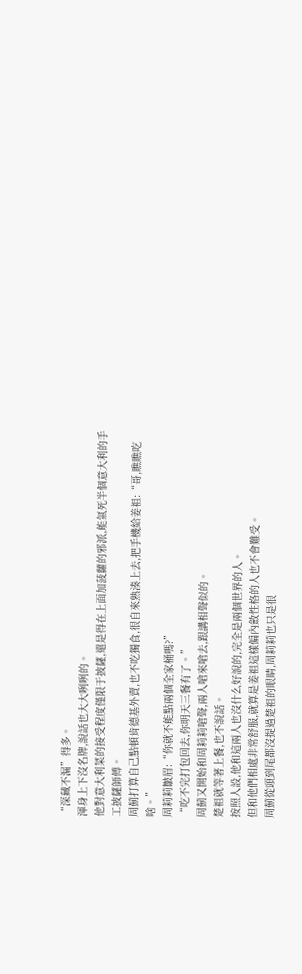“深藏不漏”得多。
渾身上下沒名牌,說話也大大咧咧的。
他對意大利菜的接受程度僅限于披薩,還是得在上面加菠蘿的邪派,能氣死半個意大利的手工披薩師傅。
周薊打算自己點頓肯德基外賣,也不吃獨食,很自來熟湊上去,把手機給姜祖:“哥,瞧瞧吃啥。”
周莉莉皺眉:“你就不能點兩個全家桶嗎?”
“吃不完打包回去,你明天三餐有了。”
周薊又開始和周莉莉嗆聲,兩人嗆來嗆去,跟講相聲似的。
楚祖就等著上餐,也不說話。
按照人設,他和這兩人也沒什么好說的,完全是兩個世界的人。
但和他們相處非常舒服,就算是姜祖這樣偏內斂性格的人也不會難受。
周薊從頭到尾都沒提過楚祖的眼睛,周莉莉也只是很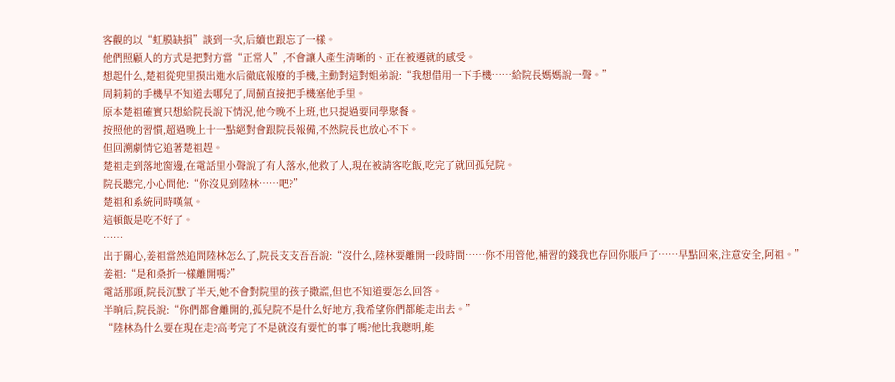客觀的以“虹膜缺損”談到一次,后續也跟忘了一樣。
他們照顧人的方式是把對方當“正常人”,不會讓人產生清晰的、正在被遷就的感受。
想起什么,楚祖從兜里摸出進水后徹底報廢的手機,主動對這對姐弟說:“我想借用一下手機……給院長媽媽說一聲。”
周莉莉的手機早不知道去哪兒了,周薊直接把手機塞他手里。
原本楚祖確實只想給院長說下情況,他今晚不上班,也只提過要同學聚餐。
按照他的習慣,超過晚上十一點絕對會跟院長報備,不然院長也放心不下。
但回溯劇情它追著楚祖趕。
楚祖走到落地窗邊,在電話里小聲說了有人落水,他救了人,現在被請客吃飯,吃完了就回孤兒院。
院長聽完,小心問他:“你沒見到陸林……吧?”
楚祖和系統同時嘆氣。
這頓飯是吃不好了。
……
出于關心,姜祖當然追問陸林怎么了,院長支支吾吾說:“沒什么,陸林要離開一段時間……你不用管他,補習的錢我也存回你賬戶了……早點回來,注意安全,阿祖。”
姜祖:“是和桑折一樣離開嗎?”
電話那頭,院長沉默了半天,她不會對院里的孩子撒謊,但也不知道要怎么回答。
半晌后,院長說:“你們都會離開的,孤兒院不是什么好地方,我希望你們都能走出去。”
“陸林為什么要在現在走?高考完了不是就沒有要忙的事了嗎?他比我聰明,能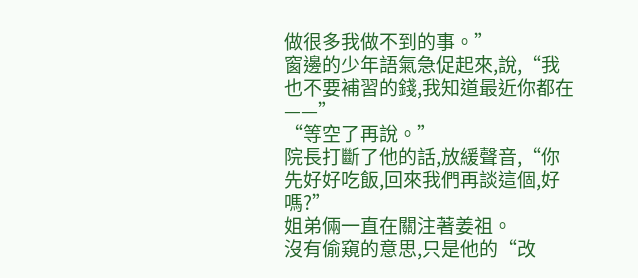做很多我做不到的事。”
窗邊的少年語氣急促起來,說,“我也不要補習的錢,我知道最近你都在——”
“等空了再說。”
院長打斷了他的話,放緩聲音,“你先好好吃飯,回來我們再談這個,好嗎?”
姐弟倆一直在關注著姜祖。
沒有偷窺的意思,只是他的“改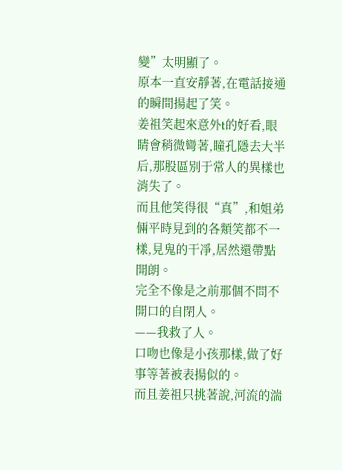變”太明顯了。
原本一直安靜著,在電話接通的瞬間揚起了笑。
姜祖笑起來意外t的好看,眼睛會稍微彎著,瞳孔隱去大半后,那股區別于常人的異樣也消失了。
而且他笑得很“真”,和姐弟倆平時見到的各類笑都不一樣,見鬼的干凈,居然還帶點開朗。
完全不像是之前那個不問不開口的自閉人。
——我救了人。
口吻也像是小孩那樣,做了好事等著被表揚似的。
而且姜祖只挑著說,河流的湍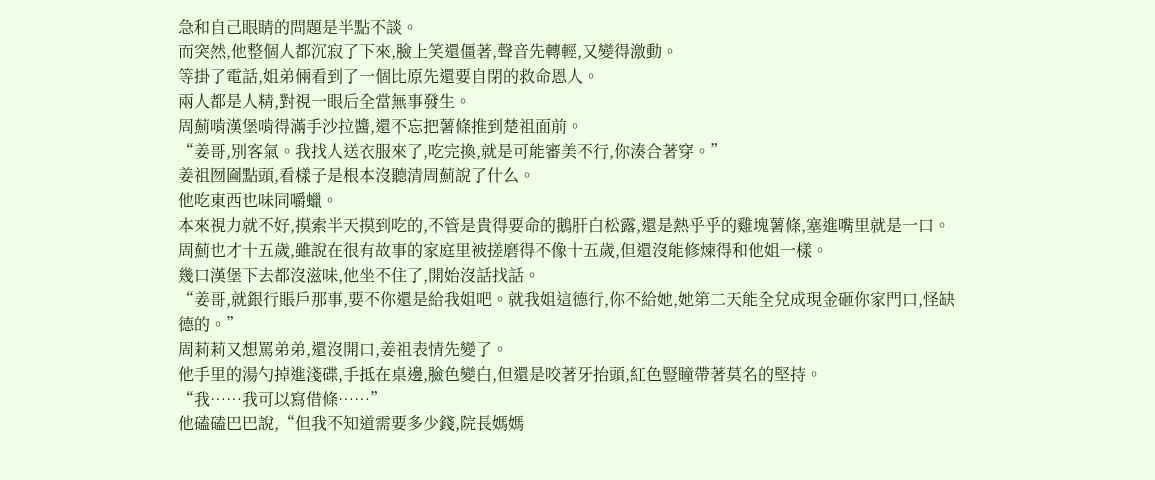急和自己眼睛的問題是半點不談。
而突然,他整個人都沉寂了下來,臉上笑還僵著,聲音先轉輕,又變得激動。
等掛了電話,姐弟倆看到了一個比原先還要自閉的救命恩人。
兩人都是人精,對視一眼后全當無事發生。
周薊啃漢堡啃得滿手沙拉醬,還不忘把薯條推到楚祖面前。
“姜哥,別客氣。我找人送衣服來了,吃完換,就是可能審美不行,你湊合著穿。”
姜祖囫圇點頭,看樣子是根本沒聽清周薊說了什么。
他吃東西也味同嚼蠟。
本來視力就不好,摸索半天摸到吃的,不管是貴得要命的鵝肝白松露,還是熱乎乎的雞塊薯條,塞進嘴里就是一口。
周薊也才十五歲,雖說在很有故事的家庭里被搓磨得不像十五歲,但還沒能修煉得和他姐一樣。
幾口漢堡下去都沒滋味,他坐不住了,開始沒話找話。
“姜哥,就銀行賬戶那事,要不你還是給我姐吧。就我姐這德行,你不給她,她第二天能全兌成現金砸你家門口,怪缺德的。”
周莉莉又想罵弟弟,還沒開口,姜祖表情先變了。
他手里的湯勺掉進淺碟,手抵在桌邊,臉色變白,但還是咬著牙抬頭,紅色豎瞳帶著莫名的堅持。
“我……我可以寫借條……”
他磕磕巴巴說,“但我不知道需要多少錢,院長媽媽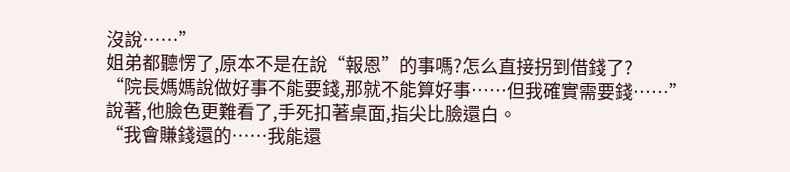沒說……”
姐弟都聽愣了,原本不是在說“報恩”的事嗎?怎么直接拐到借錢了?
“院長媽媽說做好事不能要錢,那就不能算好事……但我確實需要錢……”
說著,他臉色更難看了,手死扣著桌面,指尖比臉還白。
“我會賺錢還的……我能還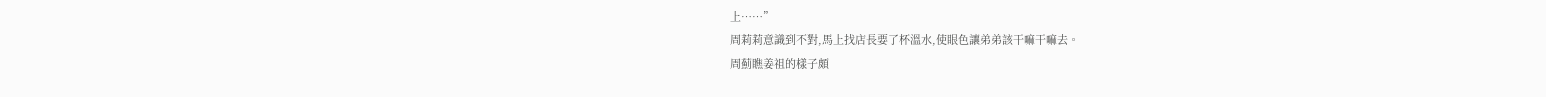上……”
周莉莉意識到不對,馬上找店長要了杯溫水,使眼色讓弟弟該干嘛干嘛去。
周薊瞧姜祖的樣子頗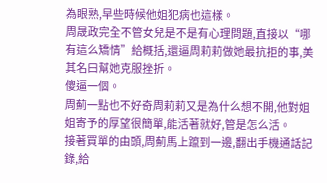為眼熟,早些時候他姐犯病也這樣。
周晟政完全不管女兒是不是有心理問題,直接以“哪有這么矯情”給概括,還逼周莉莉做她最抗拒的事,美其名曰幫她克服挫折。
傻逼一個。
周薊一點也不好奇周莉莉又是為什么想不開,他對姐姐寄予的厚望很簡單,能活著就好,管是怎么活。
接著買單的由頭,周薊馬上躥到一邊,翻出手機通話記錄,給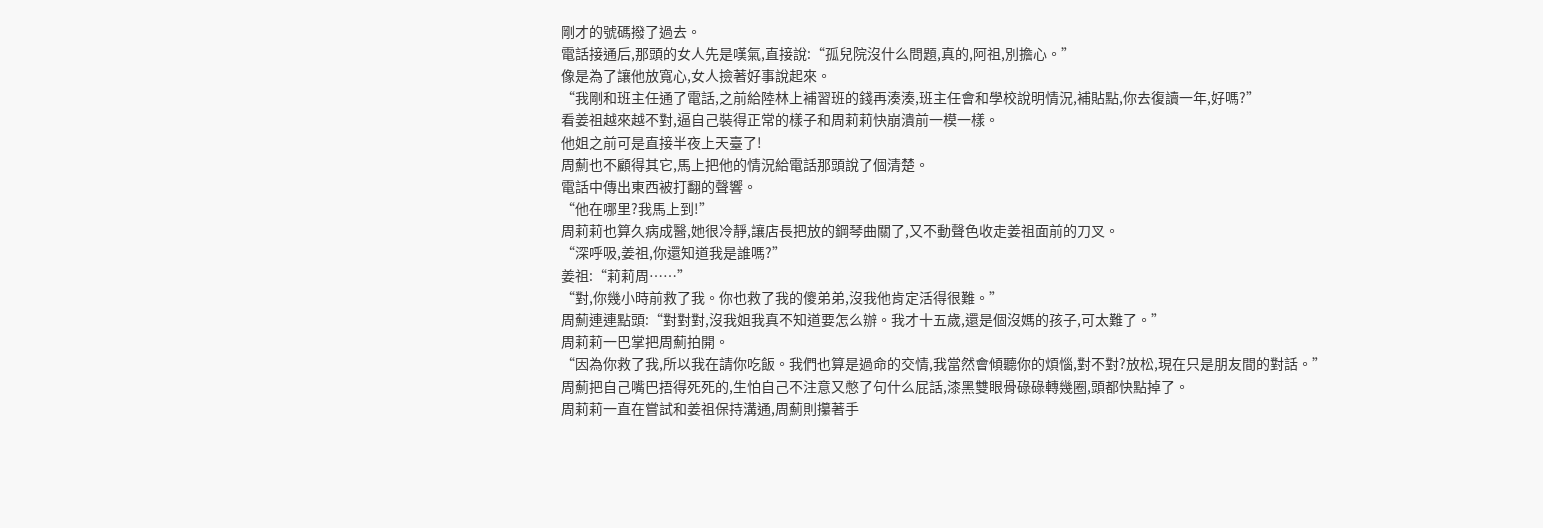剛才的號碼撥了過去。
電話接通后,那頭的女人先是嘆氣,直接說:“孤兒院沒什么問題,真的,阿祖,別擔心。”
像是為了讓他放寬心,女人撿著好事說起來。
“我剛和班主任通了電話,之前給陸林上補習班的錢再湊湊,班主任會和學校說明情況,補貼點,你去復讀一年,好嗎?”
看姜祖越來越不對,逼自己裝得正常的樣子和周莉莉快崩潰前一模一樣。
他姐之前可是直接半夜上天臺了!
周薊也不顧得其它,馬上把他的情況給電話那頭說了個清楚。
電話中傳出東西被打翻的聲響。
“他在哪里?我馬上到!”
周莉莉也算久病成醫,她很冷靜,讓店長把放的鋼琴曲關了,又不動聲色收走姜祖面前的刀叉。
“深呼吸,姜祖,你還知道我是誰嗎?”
姜祖:“莉莉周……”
“對,你幾小時前救了我。你也救了我的傻弟弟,沒我他肯定活得很難。”
周薊連連點頭:“對對對,沒我姐我真不知道要怎么辦。我才十五歲,還是個沒媽的孩子,可太難了。”
周莉莉一巴掌把周薊拍開。
“因為你救了我,所以我在請你吃飯。我們也算是過命的交情,我當然會傾聽你的煩惱,對不對?放松,現在只是朋友間的對話。”
周薊把自己嘴巴捂得死死的,生怕自己不注意又憋了句什么屁話,漆黑雙眼骨碌碌轉幾圈,頭都快點掉了。
周莉莉一直在嘗試和姜祖保持溝通,周薊則攥著手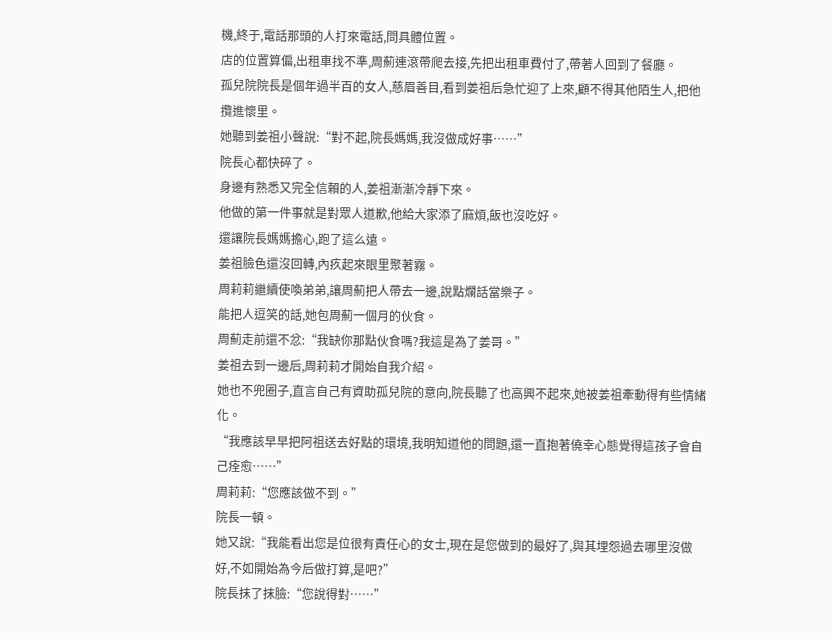機,終于,電話那頭的人打來電話,問具體位置。
店的位置算偏,出租車找不準,周薊連滾帶爬去接,先把出租車費付了,帶著人回到了餐廳。
孤兒院院長是個年過半百的女人,慈眉善目,看到姜祖后急忙迎了上來,顧不得其他陌生人,把他攬進懷里。
她聽到姜祖小聲說:“對不起,院長媽媽,我沒做成好事……”
院長心都快碎了。
身邊有熟悉又完全信賴的人,姜祖漸漸冷靜下來。
他做的第一件事就是對眾人道歉,他給大家添了麻煩,飯也沒吃好。
還讓院長媽媽擔心,跑了這么遠。
姜祖臉色還沒回轉,內疚起來眼里聚著霧。
周莉莉繼續使喚弟弟,讓周薊把人帶去一邊,說點爛話當樂子。
能把人逗笑的話,她包周薊一個月的伙食。
周薊走前還不忿:“我缺你那點伙食嗎?我這是為了姜哥。”
姜祖去到一邊后,周莉莉才開始自我介紹。
她也不兜圈子,直言自己有資助孤兒院的意向,院長聽了也高興不起來,她被姜祖牽動得有些情緒化。
“我應該早早把阿祖送去好點的環境,我明知道他的問題,還一直抱著僥幸心態覺得這孩子會自己痊愈……”
周莉莉:“您應該做不到。”
院長一頓。
她又說:“我能看出您是位很有責任心的女士,現在是您做到的最好了,與其埋怨過去哪里沒做好,不如開始為今后做打算,是吧?”
院長抹了抹臉:“您說得對……”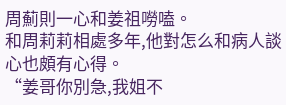周薊則一心和姜祖嘮嗑。
和周莉莉相處多年,他對怎么和病人談心也頗有心得。
“姜哥你別急,我姐不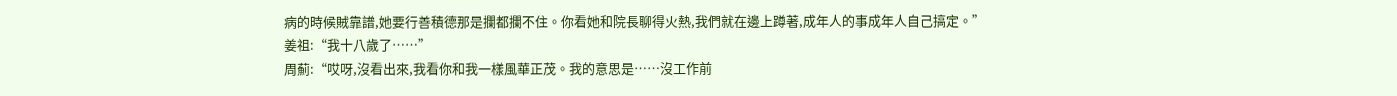病的時候賊靠譜,她要行善積德那是攔都攔不住。你看她和院長聊得火熱,我們就在邊上蹲著,成年人的事成年人自己搞定。”
姜祖:“我十八歲了……”
周薊:“哎呀,沒看出來,我看你和我一樣風華正茂。我的意思是……沒工作前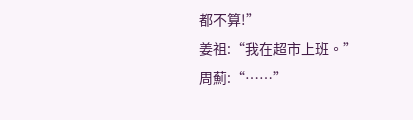都不算!”
姜祖:“我在超市上班。”
周薊:“……”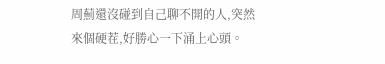周薊還沒碰到自己聊不開的人,突然來個硬茬,好勝心一下涌上心頭。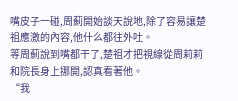嘴皮子一碰,周薊開始談天說地,除了容易讓楚祖應激的內容,他什么都往外吐。
等周薊說到嘴都干了,楚祖才把視線從周莉莉和院長身上挪開,認真看著他。
“我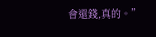會還錢,真的。”